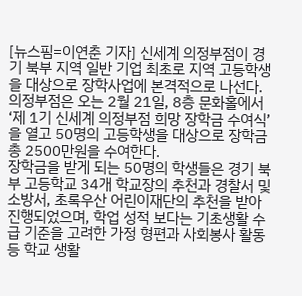[뉴스핌=이연춘 기자] 신세계 의정부점이 경기 북부 지역 일반 기업 최초로 지역 고등학생을 대상으로 장학사업에 본격적으로 나선다.
의정부점은 오는 2월 21일, 8층 문화홀에서 ‘제 1기 신세계 의정부점 희망 장학금 수여식’을 열고 50명의 고등학생을 대상으로 장학금 총 2500만원을 수여한다.
장학금을 받게 되는 50명의 학생들은 경기 북부 고등학교 34개 학교장의 추천과 경찰서 및 소방서, 초록우산 어린이재단의 추천을 받아 진행되었으며, 학업 성적 보다는 기초생활 수급 기준을 고려한 가정 형편과 사회봉사 활동 등 학교 생활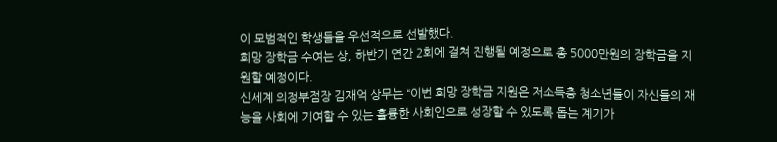이 모범적인 학생들을 우선적으로 선발했다.
희망 장학금 수여는 상, 하반기 연간 2회에 걸쳐 진행될 예정으로 총 5000만원의 장학금을 지원할 예정이다.
신세계 의정부점장 김재억 상무는 “이번 희망 장학금 지원은 저소득층 청소년들이 자신들의 재능을 사회에 기여할 수 있는 훌륭한 사회인으로 성장할 수 있도록 돕는 계기가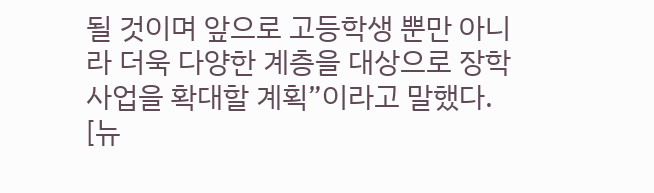될 것이며 앞으로 고등학생 뿐만 아니라 더욱 다양한 계층을 대상으로 장학사업을 확대할 계획”이라고 말했다.
[뉴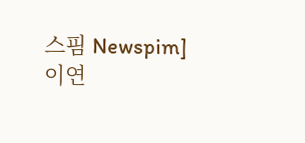스핌 Newspim] 이연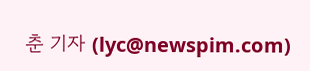춘 기자 (lyc@newspim.com)